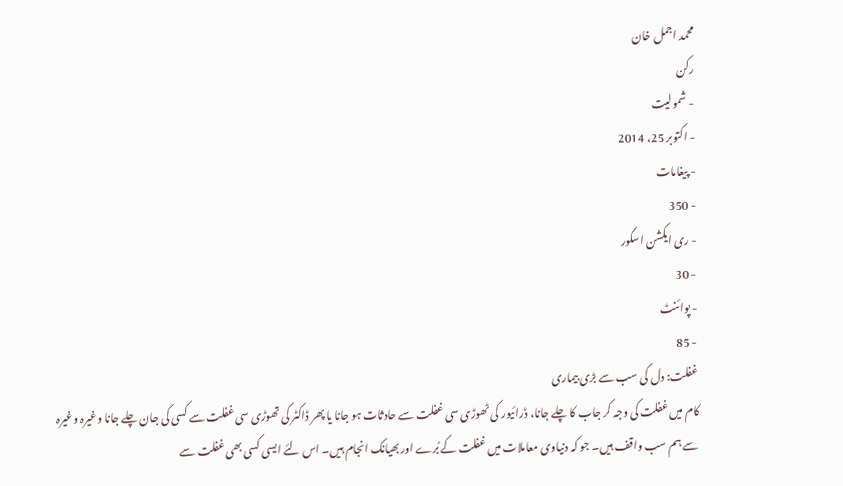محمد اجمل خان
رکن
- شمولیت
- اکتوبر 25، 2014
- پیغامات
- 350
- ری ایکشن اسکور
- 30
- پوائنٹ
- 85
غفلت: دل کی سب سے بڑی بیماری
کام میں غفلت کی وجہ کر جاب کا چلے جانا، ڈرائیور کی ٹھوڑی سی غفلت سے حادثات ہو جانا یا پھر ڈاکٹر کی تھوڑی سی غفلت سے کسی کی جان چلے جانا وغیرہ وغیرہ سے ہم سب واقف ہیں۔ جو کہ دنیاوی معاملات میں غفلت کے بُرے اور بھیانک انجام ہیں۔ اس لئے ایسی کسی بھی غفلت سے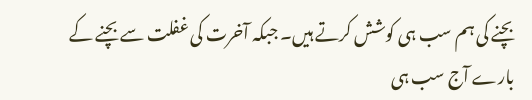بچنے کی ہم سب ہی کوشش کرتے ہیں۔ جبکہ آخرت کی غفلت سے بچنے کے بارے آج سب ہی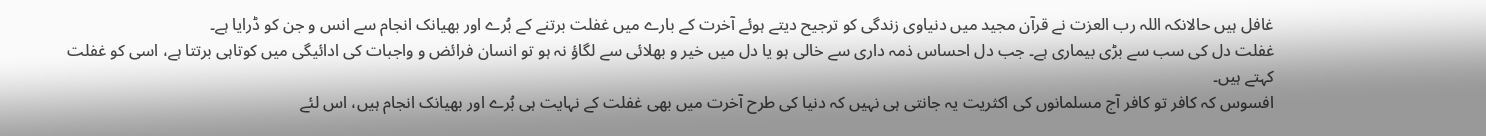غافل ہیں حالانکہ اللہ رب العزت نے قرآن مجید میں دنیاوی زندگی کو ترجیح دیتے ہوئے آخرت کے بارے میں غفلت برتنے کے بُرے اور بھیانک انجام سے انس و جن کو ڈرایا ہے۔
غفلت دل کی سب سے بڑی بیماری ہے۔ جب دل احساس ذمہ داری سے خالی ہو یا دل میں خیر و بھلائی سے لگاؤ نہ ہو تو انسان فرائض و واجبات کی ادائیگی میں کوتاہی برتتا ہے، اسی کو غفلت کہتے ہیں۔
افسوس کہ کافر تو کافر آج مسلمانوں کی اکثریت یہ جانتی ہی نہیں کہ دنیا کی طرح آخرت میں بھی غفلت کے نہایت ہی بُرے اور بھیانک انجام ہیں، اس لئے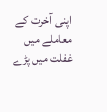اپنی آخرت کے معاملے میں غفلت میں پڑے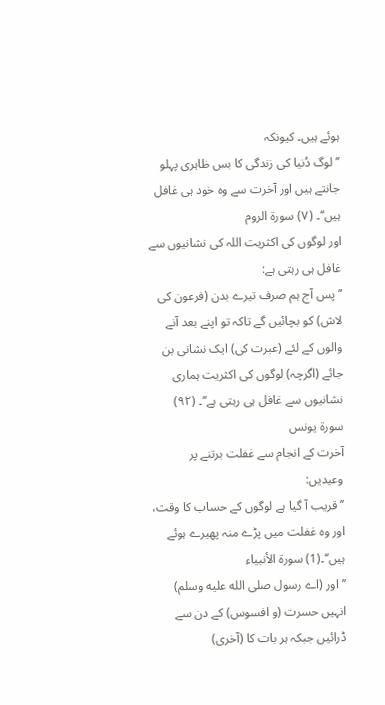ہوئے ہیں۔ کیونکہ
’’لوگ دُنیا کی زندگی کا بس ظاہری پہلو جانتے ہیں اور آخرت سے وہ خود ہی غافل ہیں‘‘۔ (٧) سورة الروم
اور لوگوں کی اکثریت اللہ کی نشانیوں سے غافل ہی رہتی ہے:
’’پس آج ہم صرف تیرے بدن (فرعون کی لاش) کو بچائیں گے تاکہ تو اپنے بعد آنے والوں کے لئے (عبرت کی) ایک نشانی بن جائے (اگرچہ) لوگوں کی اکثریت ہماری نشانیوں سے غافل ہی رہتی ہے‘‘۔ (٩٢) سورة يونس
آخرت کے انجام سے غفلت برتنے پر وعیدیں:
’’ قریب آ گیا ہے لوگوں کے حساب کا وقت، اور وہ غفلت میں پڑے منہ پھیرے ہوئے ہیں‘‘۔(1) سورة الأنبياء
’’ اور (اے رسول صلى الله عليه وسلم) انہیں حسرت (و افسوس) کے دن سے ڈرائیں جبکہ ہر بات کا (آخری)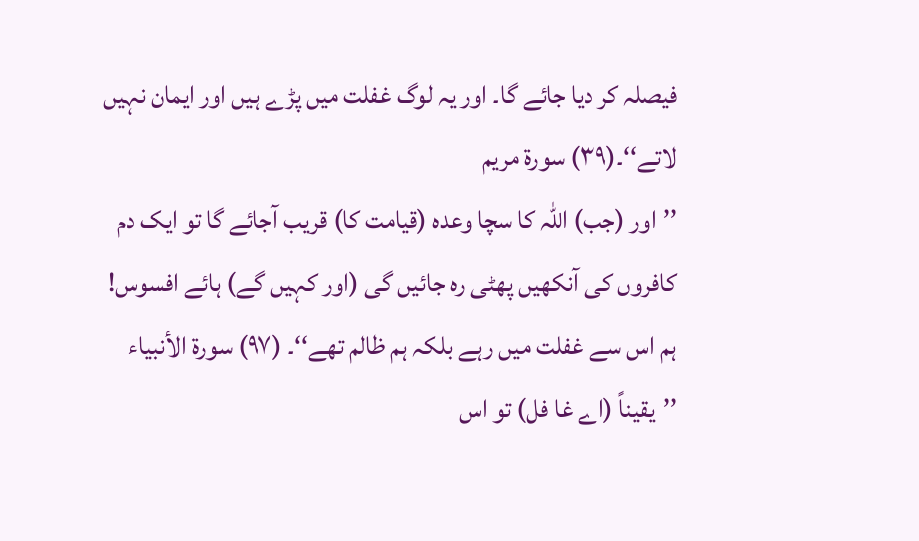فیصلہ کر دیا جائے گا۔ اور یہ لوگ غفلت میں پڑے ہیں اور ایمان نہیں لاتے‘‘۔(۳۹) سورة مريم
’’اور (جب) اللہ کا سچا وعدہ (قیامت کا) قریب آجائے گا تو ایک دم کافروں کی آنکھیں پھٹی رہ جائیں گی (اور کہیں گے) ہائے افسوس! ہم اس سے غفلت میں رہے بلکہ ہم ظالم تھے‘‘۔ (۹۷) سورة الأنبياء
’’یقیناً (اے غا فل) تو اس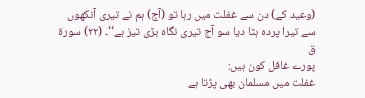(وعید کے) دن سے غفلت میں رہا تو (آج) ہم نے تیری آنکھوں سے تیرا پردہ ہٹا دیا سو آج تیری نگاہ بڑی تیز ہے‘‘۔ (۲۲) سورة ق
پورے غافل کون ہیں:
غفلت میں مسلمان بھی پڑتا ہے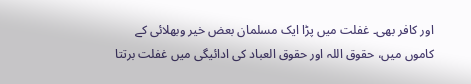اور کافر بھی۔ غفلت میں پڑا ایک مسلمان بعض خیر وبھلائی کے کاموں میں، حقوق اللہ اور حقوق العباد کی ادائیگی میں غفلت برتتا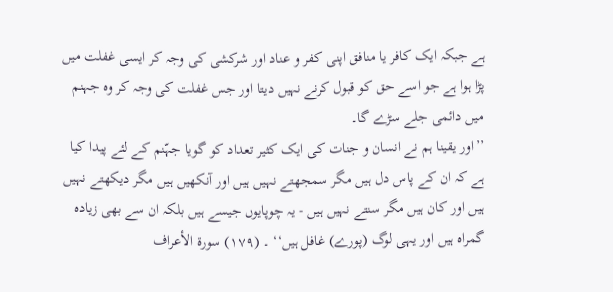ہے جبکہ ایک کافر یا منافق اپنی کفر و عناد اور شرکشی کی وجہ کر ایسی غفلت میں پڑا ہوا ہے جو اسے حق کو قبول کرنے نہیں دیتا اور جس غفلت کی وجہ کر وہ جہنم میں دائمی جلے سڑے گا۔
’’اور یقینا ہم نے انسان و جنات کی ایک کثیر تعداد کو گویا جہّنم کے لئے پیدا کیا ہے کہ ان کے پاس دل ہیں مگر سمجھتے نہیں ہیں اور آنکھیں ہیں مگر دیکھتے نہیں ہیں اور کان ہیں مگر سنتے نہیں ہیں - یہ چوپایوں جیسے ہیں بلکہ ان سے بھی زیادہ گمراہ ہیں اور یہی لوگ (پورے) غافل ہیں‘‘ ۔ (١٧٩) سورة الأعراف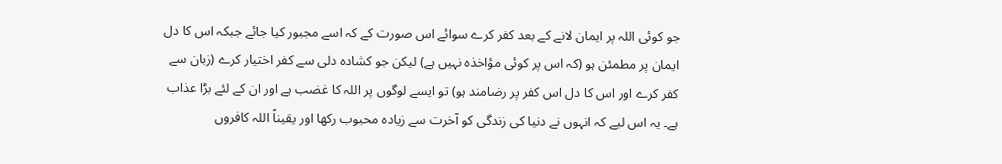جو کوئی اللہ پر ایمان لانے کے بعد کفر کرے سوائے اس صورت کے کہ اسے مجبور کیا جائے جبکہ اس کا دل ایمان پر مطمئن ہو (کہ اس پر کوئی مؤاخذہ نہیں ہے) لیکن جو کشادہ دلی سے کفر اختیار کرے (زبان سے کفر کرے اور اس کا دل اس کفر پر رضامند ہو) تو ایسے لوگوں پر اللہ کا غضب ہے اور ان کے لئے بڑا عذاب ہے۔ یہ اس لیے کہ انہوں نے دنیا کی زندگی کو آخرت سے زیاده محبوب رکھا اور یقیناً اللہ کافروں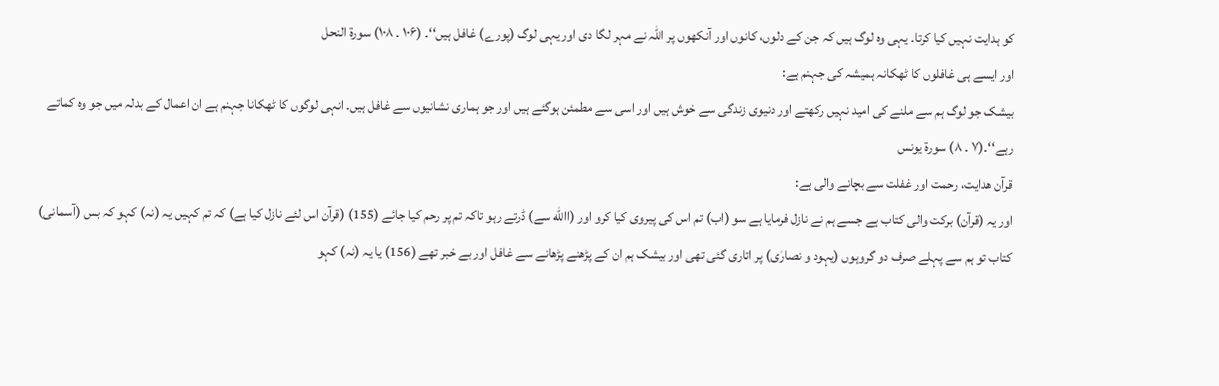کو ہدایت نہیں کیا کرتا۔ یہی وہ لوگ ہیں کہ جن کے دلوں، کانوں اور آنکھوں پر اللہ نے مہر لگا دی اور یہی لوگ (پورے) غافل ہیں‘‘۔ (۱۰۶ ۔ ۱۰۸) سورة النحل
اور ایسے ہی غافلوں کا ٹھکانہ ہمیشہ کی جہنم ہے:
بیشک جو لوگ ہم سے ملنے کی امید نہیں رکھتے اور دنیوی زندگی سے خوش ہیں اور اسی سے مطمئن ہوگئے ہیں اور جو ہماری نشانیوں سے غافل ہیں۔ انہی لوگوں کا ٹھکانا جہنم ہے ان اعمال کے بدلہ میں جو وہ کماتے رہے‘‘۔(۷ ۔ ۸) سورة يونس
قرآن ھدایت، رحمت اور غفلت سے بچانے والی ہے:
اور یہ (قرآن) برکت والی کتاب ہے جسے ہم نے نازل فرمایا ہے سو (اب) تم اس کی پیروی کیا کرو اور (االله سے) ڈرتے رہو تاکہ تم پر رحم کیا جائے (155) (قرآن اس لئے نازل کیا ہے) کہ تم کہیں یہ (نہ) کہو کہ بس (آسمانی) کتاب تو ہم سے پہلے صرف دو گروہوں (یہود و نصارٰی) پر اتاری گئی تھی اور بیشک ہم ان کے پڑھنے پڑھانے سے غافل اور بے خبر تھے (156) یا یہ (نہ) کہو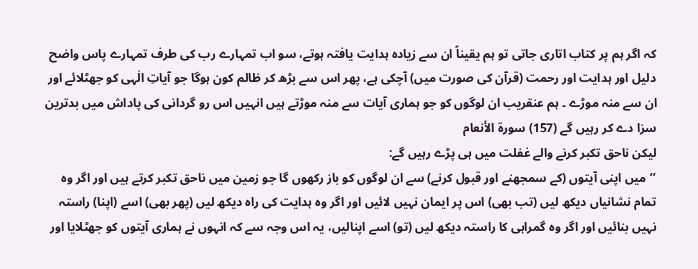کہ اگر ہم پر کتاب اتاری جاتی تو ہم یقیناً ان سے زیادہ ہدایت یافتہ ہوتے، سو اب تمہارے رب کی طرف تمہارے پاس واضح دلیل اور ہدایت اور رحمت (قرآن کی صورت میں) آچکی ہے، پھر اس سے بڑھ کر ظالم کون ہوگا جو آیاتِ الٰہی کو جھٹلائے اور ان سے منہ موڑے ۔ ہم عنقریب ان لوگوں کو جو ہماری آیات سے منہ موڑتے ہیں انہیں اس رو گردانی کی پاداش میں بدترین سزا دے کر رہیں گے (157) سورة الأنعام
لیکن ناحق تکبر کرنے والے غفلت میں ہی پڑے رہیں گے:
’’میں اپنی آیتوں (کے سمجھنے اور قبول کرنے) سے ان لوگوں کو باز رکھوں گا جو زمین میں ناحق تکبر کرتے ہیں اور اگر وہ تمام نشانیاں دیکھ لیں (تب بھی) اس پر ایمان نہیں لائیں اور اگر وہ ہدایت کی راہ دیکھ لیں (پھر بھی) اسے (اپنا) راستہ نہیں بنائیں اور اگر وہ گمراہی کا راستہ دیکھ لیں (تو) اسے اپنالیں، یہ اس وجہ سے کہ انہوں نے ہماری آیتوں کو جھٹلایا اور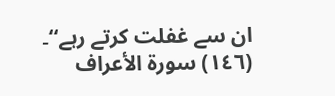ان سے غفلت کرتے رہے‘‘۔ (١٤٦) سورة الأعراف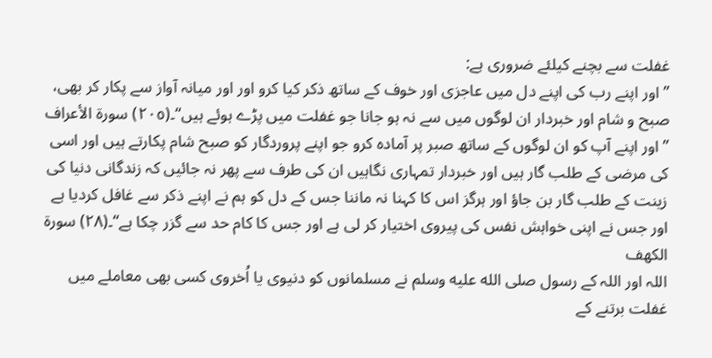غفلت سے بچنے کیلئے ضروری ہے:
’’اور اپنے رب کی اپنے دل میں عاجزی اور خوف کے ساتھ ذکر کیا کرو اور اور میانہ آواز سے پکار کر بھی، صبح و شام اور خبردار ان لوگوں میں سے نہ ہو جانا جو غفلت میں پڑے ہوئے ہیں‘‘۔(٢٠٥) سورة الأعراف
’’اور اپنے آپ کو ان لوگوں کے ساتھ صبر پر آمادہ کرو جو اپنے پروردگار کو صبح شام پکارتے ہیں اور اسی کی مرضی کے طلب گار ہیں اور خبردار تمہاری نگاہیں ان کی طرف سے پھر نہ جائیں کہ زندگانی دنیا کی زینت کے طلب گار بن جاؤ اور ہرگز اس کا کہنا نہ ماننا جس کے دل کو ہم نے اپنے ذکر سے غافل کردیا ہے اور جس نے اپنی خواہش نفس کی پیروی اختیار کر لی ہے اور جس کا کام حد سے گزر چکا ہے‘‘۔(۲۸) سورة الكهف
اللہ اور اللہ کے رسول صلى الله عليه وسلم نے مسلمانوں کو دنیوی یا اُخروی کسی بھی معاملے میں غفلت برتنے کے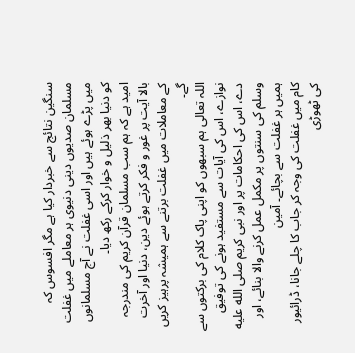سنگین نتائج سے خبردار کیا ہے مگر افسوس کہ مسلمان صدیوں دینی دنیوی ہر معاملے میں غفلت میں پڑے ہوئے ہیں اور اسی غفلت نے آج مسلمانوں کو دنیا بھر ذلیل و خوار کرکے رکھ دیا۔
امید ہے کہ ہم سب مسلمان قرآن کریم کی مندرجہ بالا آیت پر غور و فکر کرتے ہوئے دین، دنیا اور آخرت کے معاملات میں غفلت برتنے سے ہمیشہ پرہیز کریں گے۔
اللہ تعالی ہم سبھوں کو اپنی پاک کلام کی برکتوں سے نوازے، اس کی آیات سے مستفید ہونے کی توفیق دے، اس کی احکامات پر اور نبی کریم صلى الله عليه وسلم کی سنتوں پر مکمل عمل کرنے والا بنائے، اور ہمیں ہر غفلت سے بچائے۔ آمین
کام میں غفلت کی وجہ کر جاب کا چلے جانا، ڈرائیور کی ٹھوڑی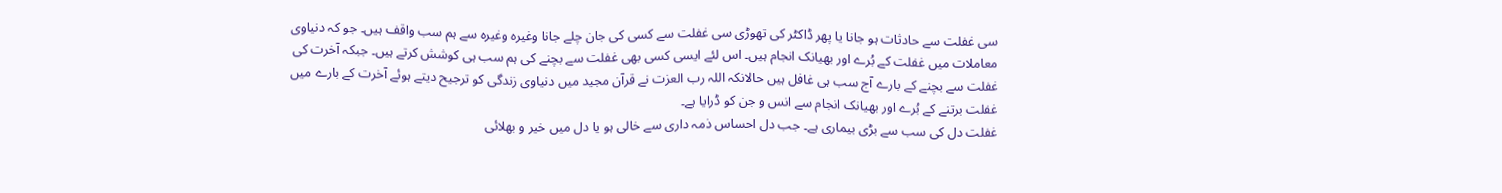سی غفلت سے حادثات ہو جانا یا پھر ڈاکٹر کی تھوڑی سی غفلت سے کسی کی جان چلے جانا وغیرہ وغیرہ سے ہم سب واقف ہیں۔ جو کہ دنیاوی معاملات میں غفلت کے بُرے اور بھیانک انجام ہیں۔ اس لئے ایسی کسی بھی غفلت سے بچنے کی ہم سب ہی کوشش کرتے ہیں۔ جبکہ آخرت کی غفلت سے بچنے کے بارے آج سب ہی غافل ہیں حالانکہ اللہ رب العزت نے قرآن مجید میں دنیاوی زندگی کو ترجیح دیتے ہوئے آخرت کے بارے میں غفلت برتنے کے بُرے اور بھیانک انجام سے انس و جن کو ڈرایا ہے۔
غفلت دل کی سب سے بڑی بیماری ہے۔ جب دل احساس ذمہ داری سے خالی ہو یا دل میں خیر و بھلائی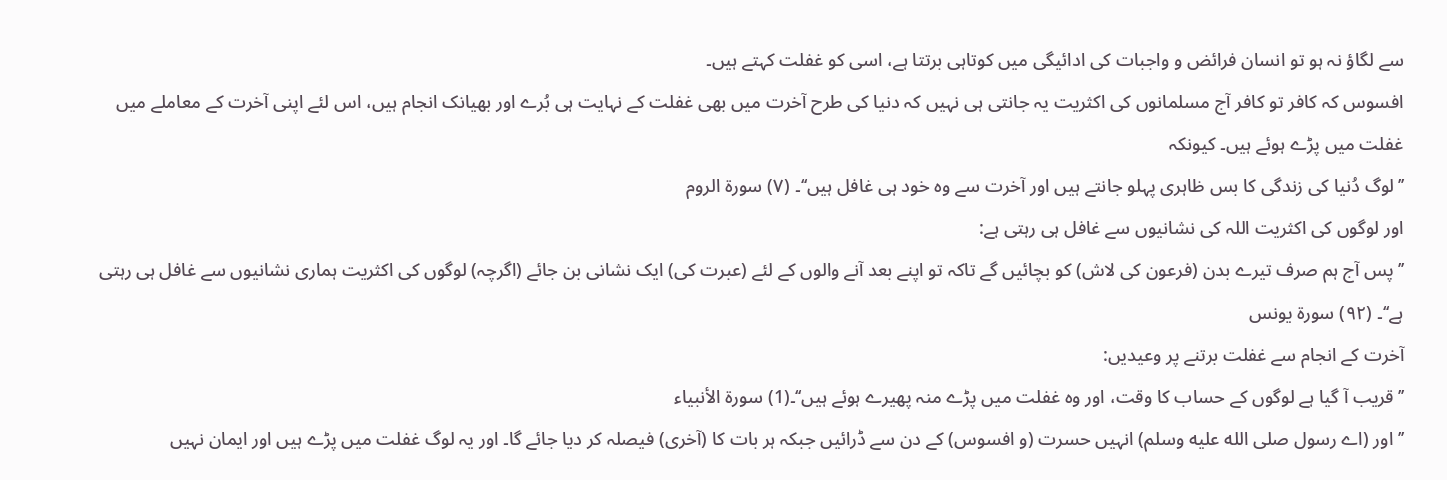سے لگاؤ نہ ہو تو انسان فرائض و واجبات کی ادائیگی میں کوتاہی برتتا ہے، اسی کو غفلت کہتے ہیں۔
افسوس کہ کافر تو کافر آج مسلمانوں کی اکثریت یہ جانتی ہی نہیں کہ دنیا کی طرح آخرت میں بھی غفلت کے نہایت ہی بُرے اور بھیانک انجام ہیں، اس لئے اپنی آخرت کے معاملے میں غفلت میں پڑے ہوئے ہیں۔ کیونکہ
’’لوگ دُنیا کی زندگی کا بس ظاہری پہلو جانتے ہیں اور آخرت سے وہ خود ہی غافل ہیں‘‘۔ (٧) سورة الروم
اور لوگوں کی اکثریت اللہ کی نشانیوں سے غافل ہی رہتی ہے:
’’پس آج ہم صرف تیرے بدن (فرعون کی لاش) کو بچائیں گے تاکہ تو اپنے بعد آنے والوں کے لئے (عبرت کی) ایک نشانی بن جائے (اگرچہ) لوگوں کی اکثریت ہماری نشانیوں سے غافل ہی رہتی ہے‘‘۔ (٩٢) سورة يونس
آخرت کے انجام سے غفلت برتنے پر وعیدیں:
’’ قریب آ گیا ہے لوگوں کے حساب کا وقت، اور وہ غفلت میں پڑے منہ پھیرے ہوئے ہیں‘‘۔(1) سورة الأنبياء
’’ اور (اے رسول صلى الله عليه وسلم) انہیں حسرت (و افسوس) کے دن سے ڈرائیں جبکہ ہر بات کا (آخری) فیصلہ کر دیا جائے گا۔ اور یہ لوگ غفلت میں پڑے ہیں اور ایمان نہیں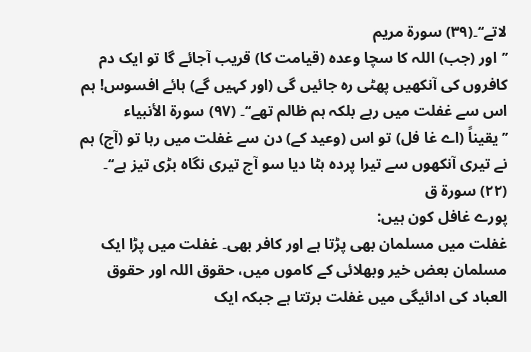لاتے‘‘۔(۳۹) سورة مريم
’’اور (جب) اللہ کا سچا وعدہ (قیامت کا) قریب آجائے گا تو ایک دم کافروں کی آنکھیں پھٹی رہ جائیں گی (اور کہیں گے) ہائے افسوس! ہم اس سے غفلت میں رہے بلکہ ہم ظالم تھے‘‘۔ (۹۷) سورة الأنبياء
’’یقیناً (اے غا فل) تو اس (وعید کے) دن سے غفلت میں رہا تو (آج) ہم نے تیری آنکھوں سے تیرا پردہ ہٹا دیا سو آج تیری نگاہ بڑی تیز ہے‘‘۔ (۲۲) سورة ق
پورے غافل کون ہیں:
غفلت میں مسلمان بھی پڑتا ہے اور کافر بھی۔ غفلت میں پڑا ایک مسلمان بعض خیر وبھلائی کے کاموں میں، حقوق اللہ اور حقوق العباد کی ادائیگی میں غفلت برتتا ہے جبکہ ایک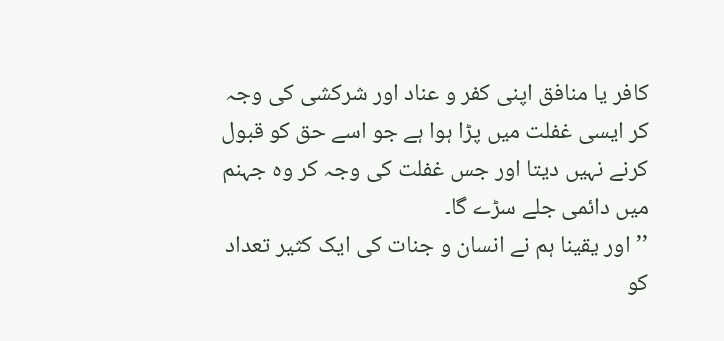کافر یا منافق اپنی کفر و عناد اور شرکشی کی وجہ کر ایسی غفلت میں پڑا ہوا ہے جو اسے حق کو قبول کرنے نہیں دیتا اور جس غفلت کی وجہ کر وہ جہنم میں دائمی جلے سڑے گا۔
’’اور یقینا ہم نے انسان و جنات کی ایک کثیر تعداد کو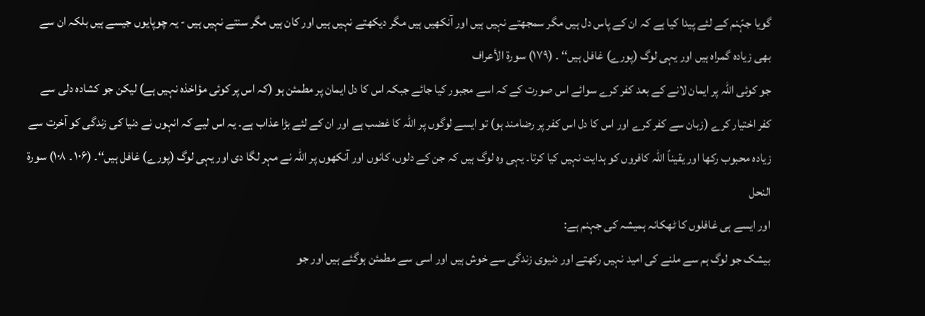گویا جہّنم کے لئے پیدا کیا ہے کہ ان کے پاس دل ہیں مگر سمجھتے نہیں ہیں اور آنکھیں ہیں مگر دیکھتے نہیں ہیں اور کان ہیں مگر سنتے نہیں ہیں - یہ چوپایوں جیسے ہیں بلکہ ان سے بھی زیادہ گمراہ ہیں اور یہی لوگ (پورے) غافل ہیں‘‘ ۔ (١٧٩) سورة الأعراف
جو کوئی اللہ پر ایمان لانے کے بعد کفر کرے سوائے اس صورت کے کہ اسے مجبور کیا جائے جبکہ اس کا دل ایمان پر مطمئن ہو (کہ اس پر کوئی مؤاخذہ نہیں ہے) لیکن جو کشادہ دلی سے کفر اختیار کرے (زبان سے کفر کرے اور اس کا دل اس کفر پر رضامند ہو) تو ایسے لوگوں پر اللہ کا غضب ہے اور ان کے لئے بڑا عذاب ہے۔ یہ اس لیے کہ انہوں نے دنیا کی زندگی کو آخرت سے زیاده محبوب رکھا اور یقیناً اللہ کافروں کو ہدایت نہیں کیا کرتا۔ یہی وہ لوگ ہیں کہ جن کے دلوں، کانوں اور آنکھوں پر اللہ نے مہر لگا دی اور یہی لوگ (پورے) غافل ہیں‘‘۔ (۱۰۶ ۔ ۱۰۸) سورة النحل
اور ایسے ہی غافلوں کا ٹھکانہ ہمیشہ کی جہنم ہے:
بیشک جو لوگ ہم سے ملنے کی امید نہیں رکھتے اور دنیوی زندگی سے خوش ہیں اور اسی سے مطمئن ہوگئے ہیں اور جو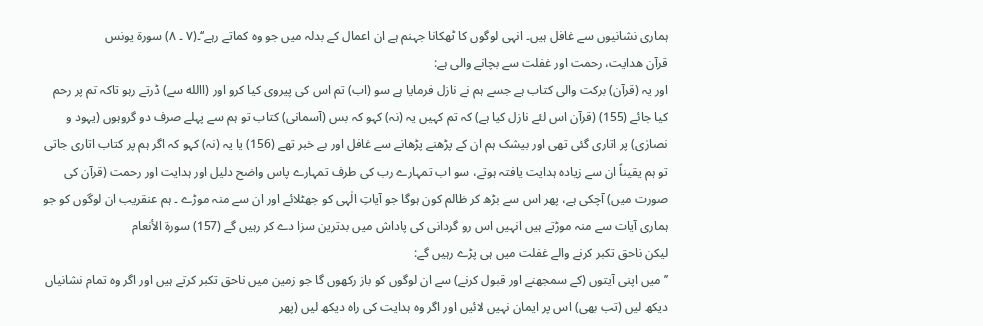ہماری نشانیوں سے غافل ہیں۔ انہی لوگوں کا ٹھکانا جہنم ہے ان اعمال کے بدلہ میں جو وہ کماتے رہے‘‘۔(۷ ۔ ۸) سورة يونس
قرآن ھدایت، رحمت اور غفلت سے بچانے والی ہے:
اور یہ (قرآن) برکت والی کتاب ہے جسے ہم نے نازل فرمایا ہے سو (اب) تم اس کی پیروی کیا کرو اور (االله سے) ڈرتے رہو تاکہ تم پر رحم کیا جائے (155) (قرآن اس لئے نازل کیا ہے) کہ تم کہیں یہ (نہ) کہو کہ بس (آسمانی) کتاب تو ہم سے پہلے صرف دو گروہوں (یہود و نصارٰی) پر اتاری گئی تھی اور بیشک ہم ان کے پڑھنے پڑھانے سے غافل اور بے خبر تھے (156) یا یہ (نہ) کہو کہ اگر ہم پر کتاب اتاری جاتی تو ہم یقیناً ان سے زیادہ ہدایت یافتہ ہوتے، سو اب تمہارے رب کی طرف تمہارے پاس واضح دلیل اور ہدایت اور رحمت (قرآن کی صورت میں) آچکی ہے، پھر اس سے بڑھ کر ظالم کون ہوگا جو آیاتِ الٰہی کو جھٹلائے اور ان سے منہ موڑے ۔ ہم عنقریب ان لوگوں کو جو ہماری آیات سے منہ موڑتے ہیں انہیں اس رو گردانی کی پاداش میں بدترین سزا دے کر رہیں گے (157) سورة الأنعام
لیکن ناحق تکبر کرنے والے غفلت میں ہی پڑے رہیں گے:
’’میں اپنی آیتوں (کے سمجھنے اور قبول کرنے) سے ان لوگوں کو باز رکھوں گا جو زمین میں ناحق تکبر کرتے ہیں اور اگر وہ تمام نشانیاں دیکھ لیں (تب بھی) اس پر ایمان نہیں لائیں اور اگر وہ ہدایت کی راہ دیکھ لیں (پھر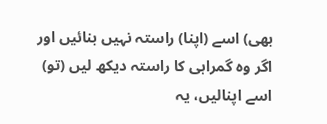بھی) اسے (اپنا) راستہ نہیں بنائیں اور اگر وہ گمراہی کا راستہ دیکھ لیں (تو) اسے اپنالیں، یہ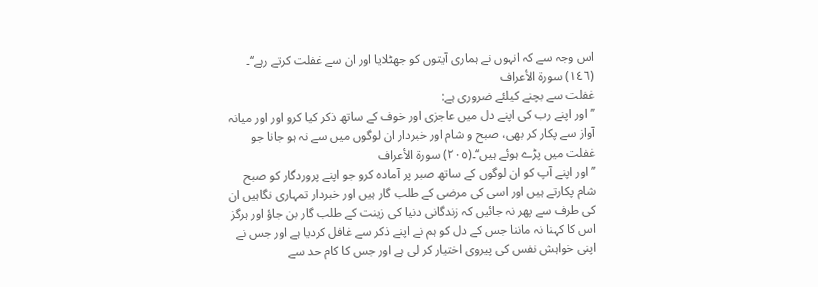اس وجہ سے کہ انہوں نے ہماری آیتوں کو جھٹلایا اور ان سے غفلت کرتے رہے‘‘۔ (١٤٦) سورة الأعراف
غفلت سے بچنے کیلئے ضروری ہے:
’’اور اپنے رب کی اپنے دل میں عاجزی اور خوف کے ساتھ ذکر کیا کرو اور اور میانہ آواز سے پکار کر بھی، صبح و شام اور خبردار ان لوگوں میں سے نہ ہو جانا جو غفلت میں پڑے ہوئے ہیں‘‘۔(٢٠٥) سورة الأعراف
’’اور اپنے آپ کو ان لوگوں کے ساتھ صبر پر آمادہ کرو جو اپنے پروردگار کو صبح شام پکارتے ہیں اور اسی کی مرضی کے طلب گار ہیں اور خبردار تمہاری نگاہیں ان کی طرف سے پھر نہ جائیں کہ زندگانی دنیا کی زینت کے طلب گار بن جاؤ اور ہرگز اس کا کہنا نہ ماننا جس کے دل کو ہم نے اپنے ذکر سے غافل کردیا ہے اور جس نے اپنی خواہش نفس کی پیروی اختیار کر لی ہے اور جس کا کام حد سے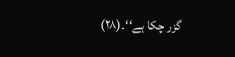گزر چکا ہے‘‘۔(۲۸)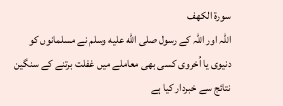سورة الكهف
اللہ اور اللہ کے رسول صلى الله عليه وسلم نے مسلمانوں کو دنیوی یا اُخروی کسی بھی معاملے میں غفلت برتنے کے سنگین نتائج سے خبردار کیا ہے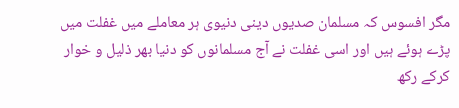مگر افسوس کہ مسلمان صدیوں دینی دنیوی ہر معاملے میں غفلت میں پڑے ہوئے ہیں اور اسی غفلت نے آج مسلمانوں کو دنیا بھر ذلیل و خوار کرکے رکھ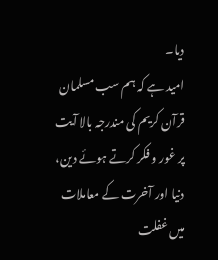دیا۔
امید ہے کہ ہم سب مسلمان قرآن کریم کی مندرجہ بالا آیت پر غور و فکر کرتے ہوئے دین، دنیا اور آخرت کے معاملات میں غفلت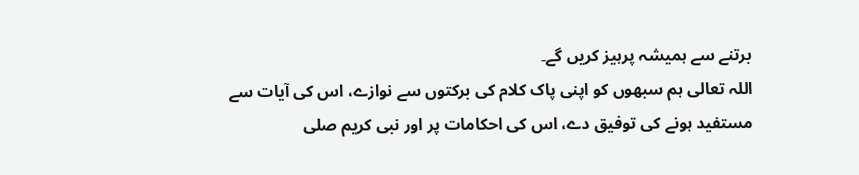برتنے سے ہمیشہ پرہیز کریں گے۔
اللہ تعالی ہم سبھوں کو اپنی پاک کلام کی برکتوں سے نوازے، اس کی آیات سے مستفید ہونے کی توفیق دے، اس کی احکامات پر اور نبی کریم صلى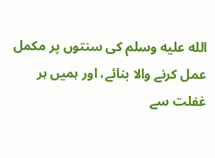الله عليه وسلم کی سنتوں پر مکمل عمل کرنے والا بنائے، اور ہمیں ہر غفلت سے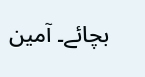بچائے۔ آمین